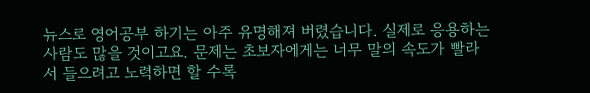뉴스로 영어공부 하기는 아주 유명해져 버렸습니다. 실제로 응용하는 사람도 많을 것이고요. 문제는 초보자에게는 너무 말의 속도가 빨라서 들으려고 노력하면 할 수록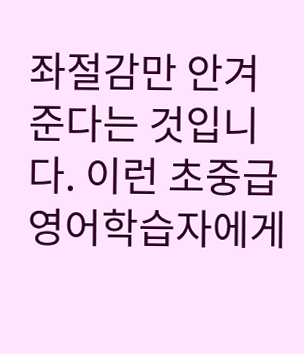좌절감만 안겨준다는 것입니다. 이런 초중급 영어학습자에게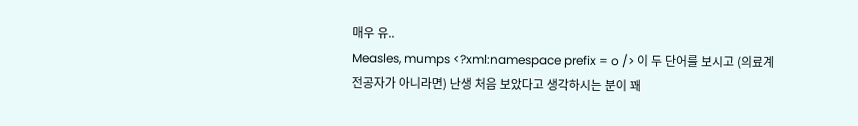매우 유..
Measles, mumps <?xml:namespace prefix = o /> 이 두 단어를 보시고 (의료계 전공자가 아니라면) 난생 처음 보았다고 생각하시는 분이 꽤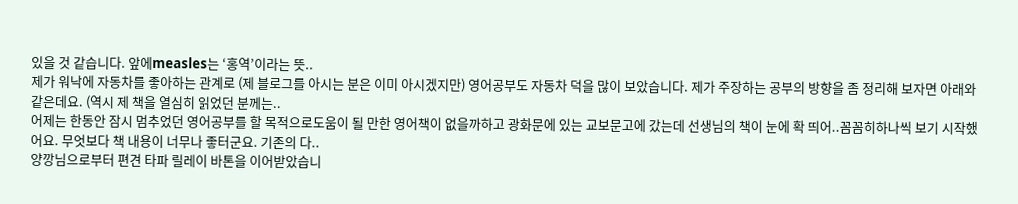있을 것 같습니다. 앞에measles는 ‘홍역’이라는 뜻..
제가 워낙에 자동차를 좋아하는 관계로 (제 블로그를 아시는 분은 이미 아시겠지만) 영어공부도 자동차 덕을 많이 보았습니다. 제가 주장하는 공부의 방향을 좀 정리해 보자면 아래와 같은데요. (역시 제 책을 열심히 읽었던 분께는..
어제는 한동안 잠시 멈추었던 영어공부를 할 목적으로도움이 될 만한 영어책이 없을까하고 광화문에 있는 교보문고에 갔는데 선생님의 책이 눈에 확 띄어..꼼꼼히하나씩 보기 시작했어요. 무엇보다 책 내용이 너무나 좋터군요. 기존의 다..
양깡님으로부터 편견 타파 릴레이 바톤을 이어받았습니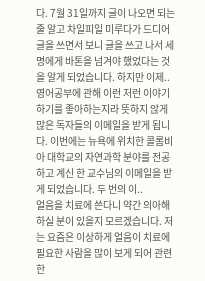다. 7월 31일까지 글이 나오면 되는 줄 알고 차일피일 미루다가 드디어 글을 쓰면서 보니 글을 쓰고 나서 세 명에게 바톤을 넘겨야 했었다는 것을 알게 되었습니다. 하지만 이제..
영어공부에 관해 이런 저런 이야기 하기를 좋아하는지라 뜻하지 않게 많은 독자들의 이메일을 받게 됩니다. 이번에는 뉴욕에 위치한 콜롬비아 대학교의 자연과학 분야를 전공하고 계신 한 교수님의 이메일을 받게 되었습니다. 두 번의 이..
얼음을 치료에 쓴다니 약간 의아해하실 분이 있을지 모르겠습니다. 저는 요즘은 이상하게 얼음이 치료에 필요한 사람을 많이 보게 되어 관련한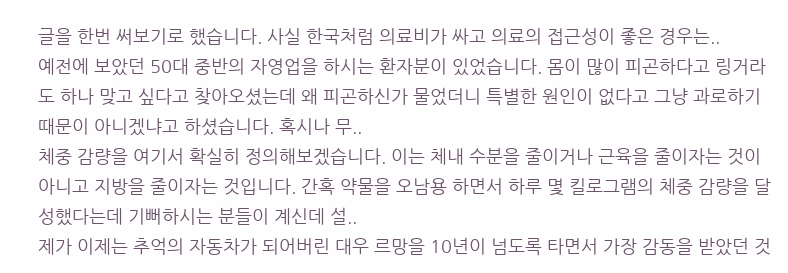글을 한번 써보기로 했습니다. 사실 한국처럼 의료비가 싸고 의료의 접근성이 좋은 경우는..
예전에 보았던 50대 중반의 자영업을 하시는 환자분이 있었습니다. 몸이 많이 피곤하다고 링거라도 하나 맞고 싶다고 찾아오셨는데 왜 피곤하신가 물었더니 특별한 원인이 없다고 그냥 과로하기 때문이 아니겠냐고 하셨습니다. 혹시나 무..
체중 감량을 여기서 확실히 정의해보겠습니다. 이는 체내 수분을 줄이거나 근육을 줄이자는 것이 아니고 지방을 줄이자는 것입니다. 간혹 약물을 오남용 하면서 하루 몇 킬로그램의 체중 감량을 달성했다는데 기뻐하시는 분들이 계신데 설..
제가 이제는 추억의 자동차가 되어버린 대우 르망을 10년이 넘도록 타면서 가장 감동을 받았던 것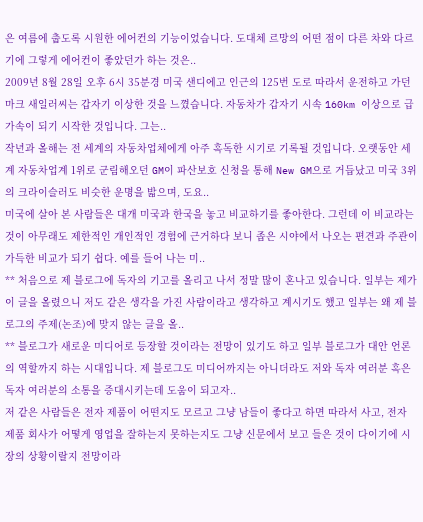은 여름에 춥도록 시원한 에어컨의 기능이었습니다. 도대체 르망의 어떤 점이 다른 차와 다르기에 그렇게 에어컨이 좋았던가 하는 것은..
2009년 8월 28일 오후 6시 35분경 미국 샌디에고 인근의 125번 도로 따라서 운전하고 가던 마크 새일러씨는 갑자기 이상한 것을 느꼈습니다. 자동차가 갑자기 시속 160km 이상으로 급가속이 되기 시작한 것입니다. 그는..
작년과 올해는 전 세계의 자동차업체에게 아주 혹독한 시기로 기록될 것입니다. 오랫동안 세계 자동차업계 1위로 군림해오던 GM이 파산보호 신청을 통해 New GM으로 거듭났고 미국 3위의 크라이슬러도 비슷한 운명을 밟으며, 도요..
미국에 살아 본 사람들은 대개 미국과 한국을 놓고 비교하기를 좋아한다. 그런데 이 비교라는 것이 아무래도 제한적인 개인적인 경험에 근거하다 보니 좁은 시야에서 나오는 편견과 주관이 가득한 비교가 되기 쉽다. 예를 들어 나는 미..
** 처음으로 제 블로그에 독자의 기고를 올리고 나서 정말 많이 혼나고 있습니다. 일부는 제가 이 글을 올렸으니 저도 같은 생각을 가진 사람이라고 생각하고 계시기도 했고 일부는 왜 제 블로그의 주제(논조)에 맞지 않는 글을 올..
** 블로그가 새로운 미디어로 등장할 것이라는 전망이 있기도 하고 일부 블로그가 대안 언론의 역할까지 하는 시대입니다. 제 블로그도 미디어까지는 아니더라도 저와 독자 여러분 혹은 독자 여러분의 소통을 증대시키는데 도움이 되고자..
저 같은 사람들은 전자 제품이 어떤지도 모르고 그냥 남들이 좋다고 하면 따라서 사고, 전자 제품 회사가 어떻게 영업을 잘하는지 못하는지도 그냥 신문에서 보고 들은 것이 다이기에 시장의 상황이랄지 전망이라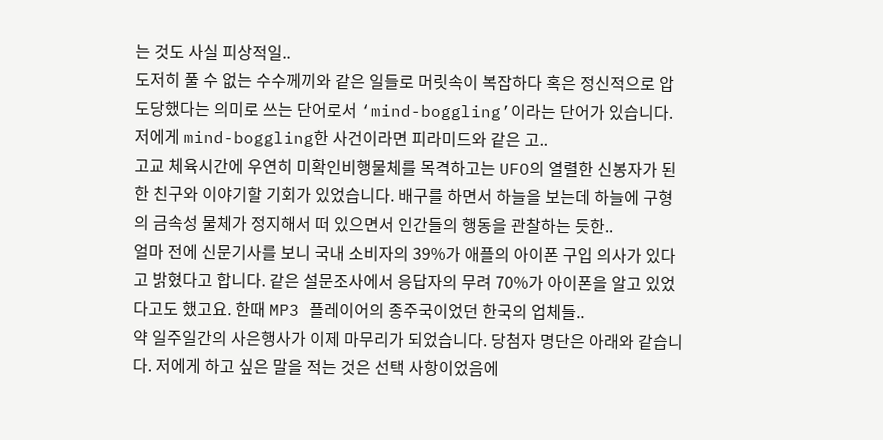는 것도 사실 피상적일..
도저히 풀 수 없는 수수께끼와 같은 일들로 머릿속이 복잡하다 혹은 정신적으로 압도당했다는 의미로 쓰는 단어로서 ‘mind-boggling’이라는 단어가 있습니다. 저에게 mind-boggling한 사건이라면 피라미드와 같은 고..
고교 체육시간에 우연히 미확인비행물체를 목격하고는 UFO의 열렬한 신봉자가 된 한 친구와 이야기할 기회가 있었습니다. 배구를 하면서 하늘을 보는데 하늘에 구형의 금속성 물체가 정지해서 떠 있으면서 인간들의 행동을 관찰하는 듯한..
얼마 전에 신문기사를 보니 국내 소비자의 39%가 애플의 아이폰 구입 의사가 있다고 밝혔다고 합니다. 같은 설문조사에서 응답자의 무려 70%가 아이폰을 알고 있었다고도 했고요. 한때 MP3 플레이어의 종주국이었던 한국의 업체들..
약 일주일간의 사은행사가 이제 마무리가 되었습니다. 당첨자 명단은 아래와 같습니다. 저에게 하고 싶은 말을 적는 것은 선택 사항이었음에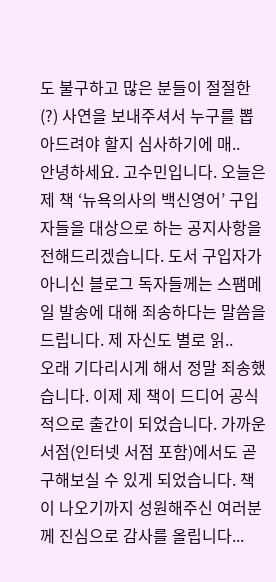도 불구하고 많은 분들이 절절한(?) 사연을 보내주셔서 누구를 뽑아드려야 할지 심사하기에 매..
안녕하세요. 고수민입니다. 오늘은 제 책 ‘뉴욕의사의 백신영어’ 구입자들을 대상으로 하는 공지사항을 전해드리겠습니다. 도서 구입자가 아니신 블로그 독자들께는 스팸메일 발송에 대해 죄송하다는 말씀을 드립니다. 제 자신도 별로 읽..
오래 기다리시게 해서 정말 죄송했습니다. 이제 제 책이 드디어 공식적으로 출간이 되었습니다. 가까운 서점(인터넷 서점 포함)에서도 곧 구해보실 수 있게 되었습니다. 책이 나오기까지 성원해주신 여러분께 진심으로 감사를 올립니다...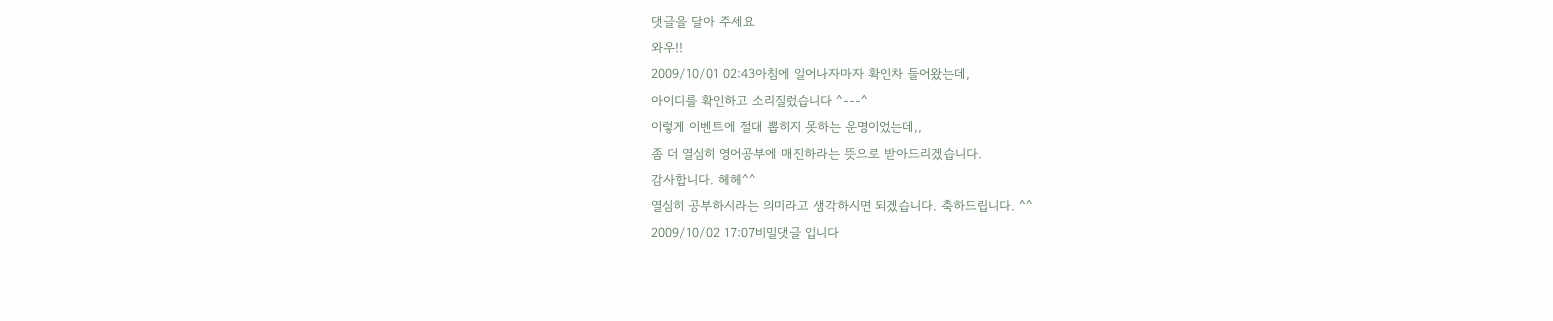댓글을 달아 주세요
와우!!
2009/10/01 02:43아침에 일어나자마자 확인차 들어왔는데,
아이디를 확인하고 소리질렀습니다 ^---^
이렇게 이벤트에 절대 뽑히지 못하는 운명이었는데,,
좀 더 열심히 영어공부에 매진하라는 뜻으로 받아드리겠습니다.
감사합니다. 헤헤^^
열심히 공부하시라는 의미라고 생각하시면 되겠습니다. 축하드립니다. ^^
2009/10/02 17:07비밀댓글 입니다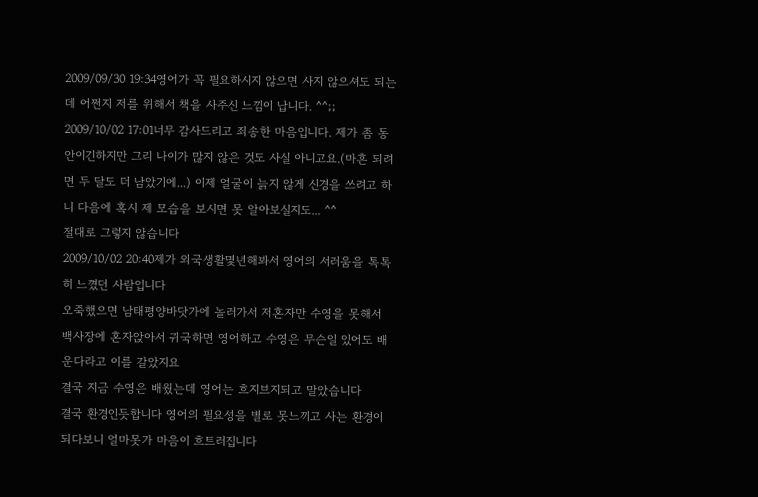2009/09/30 19:34영어가 꼭 필요하시지 않으면 사지 않으셔도 되는데 어쩐지 저를 위해서 책을 사주신 느낌이 납니다. ^^;;
2009/10/02 17:01너무 감사드리고 죄송한 마음입니다. 제가 좀 동안이긴하지만 그리 나이가 많지 않은 것도 사실 아니고요.(마흔 되려면 두 달도 더 남았기에...) 이제 얼굴이 늙지 않게 신경을 쓰려고 하니 다음에 혹시 제 모습을 보시면 못 알아보실지도... ^^
절대로 그렇지 않습니다
2009/10/02 20:40제가 외국생활몇년해봐서 영어의 서러움을 톡톡히 느꼈던 사람입니다
오죽했으면 남태평양바닷가에 놀러가서 저혼자만 수영을 못해서 백사장에 혼자앉아서 귀국하면 영어하고 수영은 무슨일 있어도 배운다라고 이를 갈았지요
결국 지금 수영은 배웠는데 영어는 흐지브지되고 말았습니다
결국 환경인듯합니다 영어의 필요성을 별로 못느끼고 사는 환경이 되다보니 얼마못가 마음이 흐트러집니다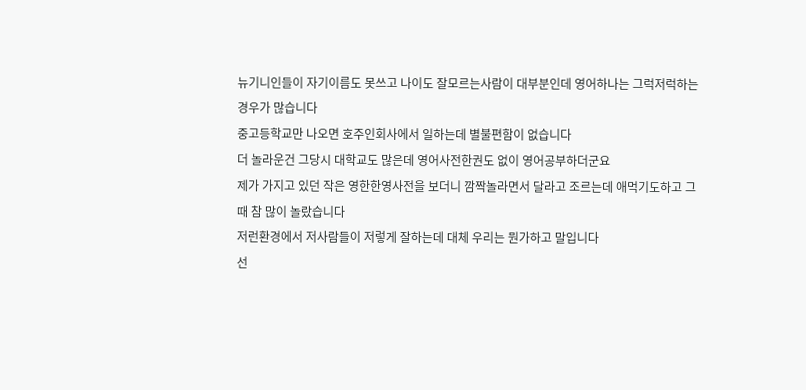뉴기니인들이 자기이름도 못쓰고 나이도 잘모르는사람이 대부분인데 영어하나는 그럭저럭하는경우가 많습니다
중고등학교만 나오면 호주인회사에서 일하는데 별불편함이 없습니다
더 놀라운건 그당시 대학교도 많은데 영어사전한권도 없이 영어공부하더군요
제가 가지고 있던 작은 영한한영사전을 보더니 깜짝놀라면서 달라고 조르는데 애먹기도하고 그때 참 많이 놀랐습니다
저런환경에서 저사람들이 저렇게 잘하는데 대체 우리는 뭔가하고 말입니다
선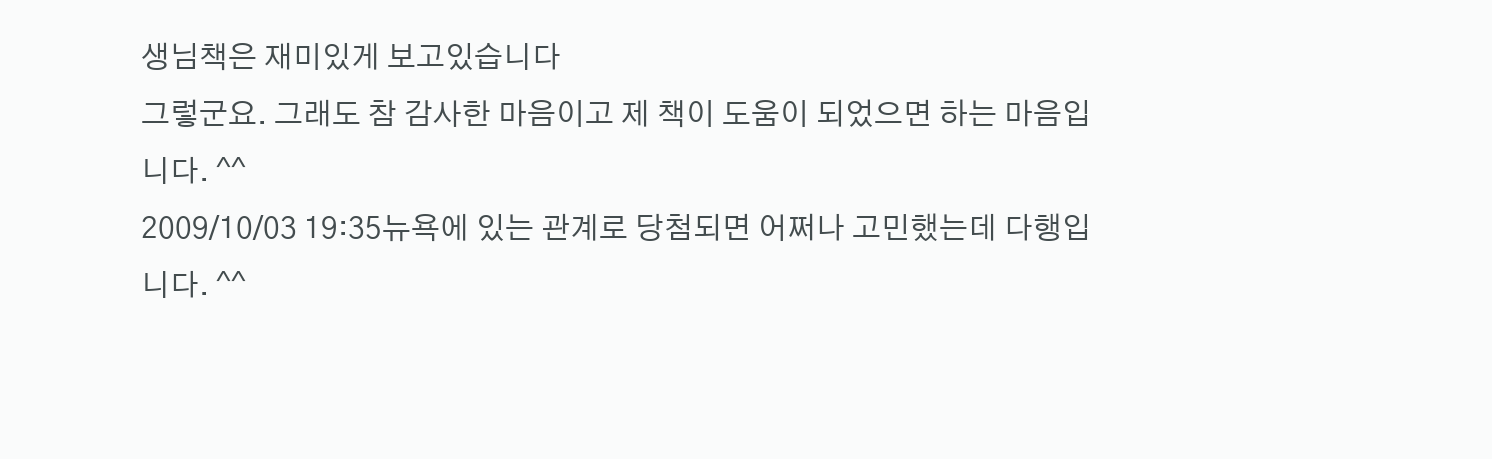생님책은 재미있게 보고있습니다
그렇군요. 그래도 참 감사한 마음이고 제 책이 도움이 되었으면 하는 마음입니다. ^^
2009/10/03 19:35뉴욕에 있는 관계로 당첨되면 어쩌나 고민했는데 다행입니다. ^^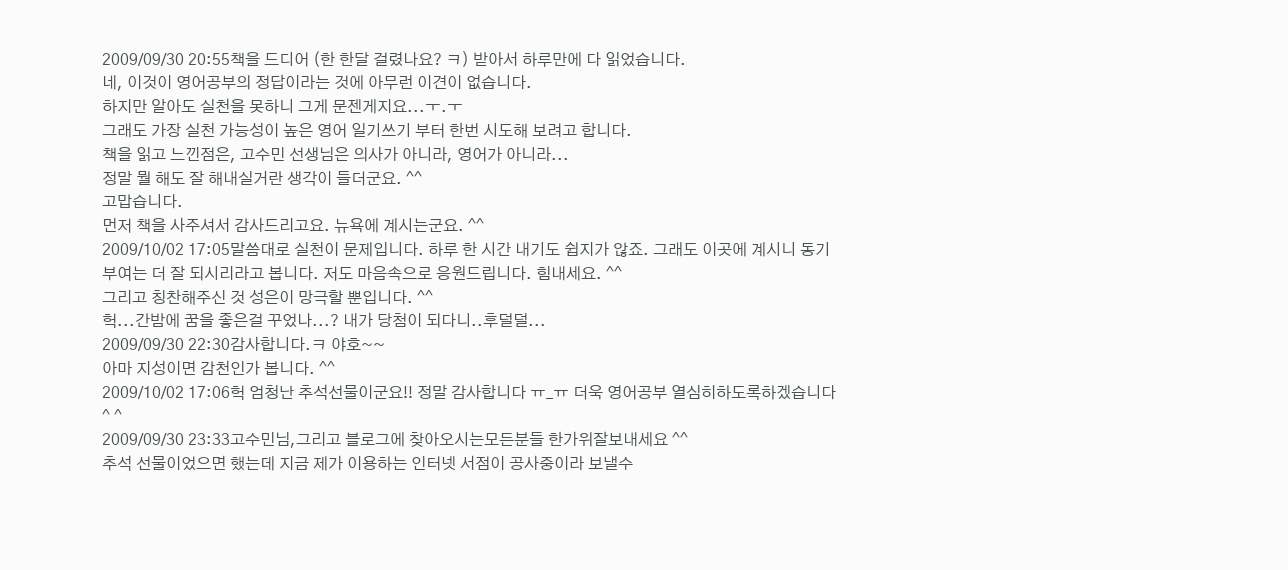2009/09/30 20:55책을 드디어 (한 한달 걸렸나요? ㅋ) 받아서 하루만에 다 읽었습니다.
네, 이것이 영어공부의 정답이라는 것에 아무런 이견이 없습니다.
하지만 알아도 실천을 못하니 그게 문젠게지요...ㅜ.ㅜ
그래도 가장 실천 가능성이 높은 영어 일기쓰기 부터 한번 시도해 보려고 합니다.
책을 읽고 느낀점은, 고수민 선생님은 의사가 아니라, 영어가 아니라...
정말 뭘 해도 잘 해내실거란 생각이 들더군요. ^^
고맙습니다.
먼저 책을 사주셔서 감사드리고요. 뉴욕에 계시는군요. ^^
2009/10/02 17:05말씀대로 실천이 문제입니다. 하루 한 시간 내기도 쉽지가 않죠. 그래도 이곳에 계시니 동기부여는 더 잘 되시리라고 봅니다. 저도 마음속으로 응원드립니다. 힘내세요. ^^
그리고 칭찬해주신 것 성은이 망극할 뿐입니다. ^^
헉...간밤에 꿈을 좋은걸 꾸었나...? 내가 당첨이 되다니..후덜덜...
2009/09/30 22:30감사합니다.ㅋ 야호~~
아마 지성이면 감천인가 봅니다. ^^
2009/10/02 17:06헉 엄청난 추석선물이군요!! 정말 감사합니다 ㅠ_ㅠ 더욱 영어공부 열심히하도록하겠습니다 ^ ^
2009/09/30 23:33고수민님,그리고 블로그에 찾아오시는모든분들 한가위잘보내세요 ^^
추석 선물이었으면 했는데 지금 제가 이용하는 인터넷 서점이 공사중이라 보낼수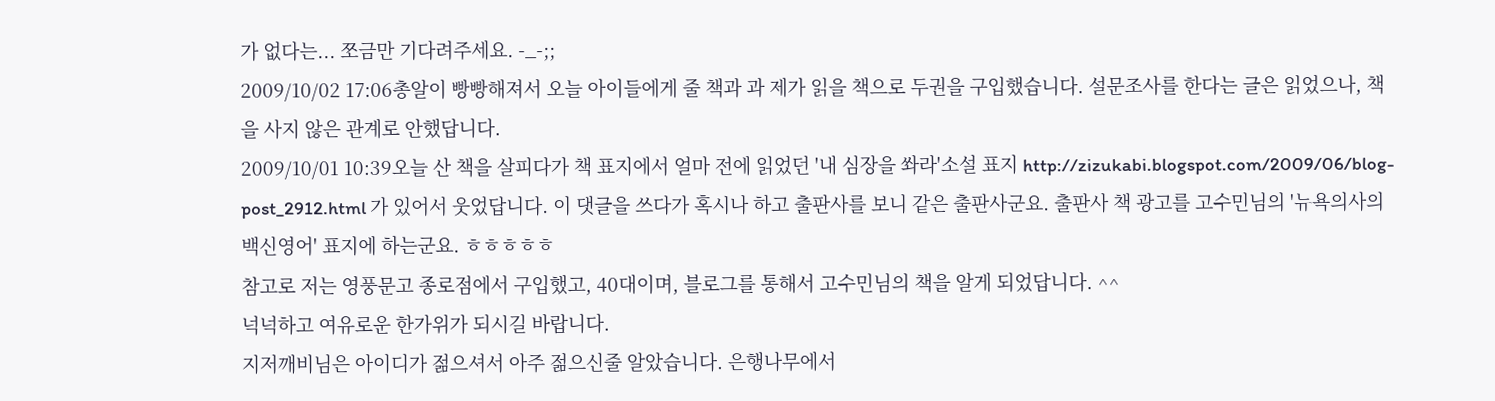가 없다는... 쪼금만 기다려주세요. -_-;;
2009/10/02 17:06총알이 빵빵해져서 오늘 아이들에게 줄 책과 과 제가 읽을 책으로 두권을 구입했습니다. 설문조사를 한다는 글은 읽었으나, 책을 사지 않은 관계로 안했답니다.
2009/10/01 10:39오늘 산 책을 살피다가 책 표지에서 얼마 전에 읽었던 '내 심장을 쏴라'소설 표지 http://zizukabi.blogspot.com/2009/06/blog-post_2912.html 가 있어서 웃었답니다. 이 댓글을 쓰다가 혹시나 하고 출판사를 보니 같은 출판사군요. 출판사 책 광고를 고수민님의 '뉴욕의사의 백신영어' 표지에 하는군요. ㅎㅎㅎㅎㅎ
참고로 저는 영풍문고 종로점에서 구입했고, 40대이며, 블로그를 통해서 고수민님의 책을 알게 되었답니다. ^^
넉넉하고 여유로운 한가위가 되시길 바랍니다.
지저깨비님은 아이디가 젊으셔서 아주 젊으신줄 알았습니다. 은행나무에서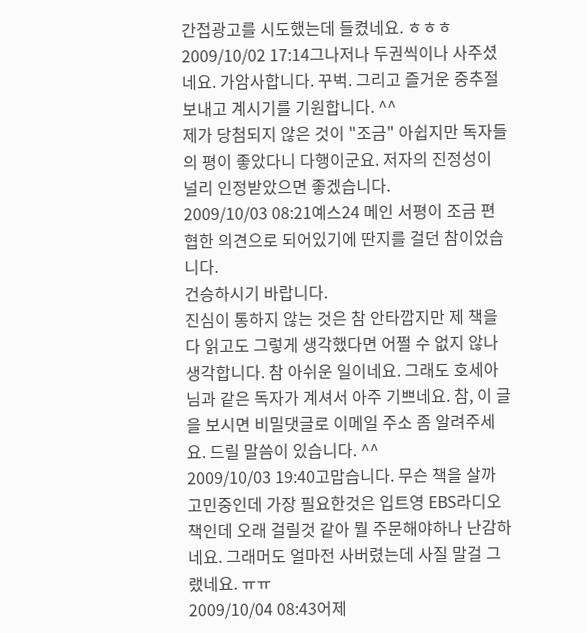간접광고를 시도했는데 들켰네요. ㅎㅎㅎ
2009/10/02 17:14그나저나 두권씩이나 사주셨네요. 가암사합니다. 꾸벅. 그리고 즐거운 중추절 보내고 계시기를 기원합니다. ^^
제가 당첨되지 않은 것이 "조금" 아쉽지만 독자들의 평이 좋았다니 다행이군요. 저자의 진정성이 널리 인정받았으면 좋겠습니다.
2009/10/03 08:21예스24 메인 서평이 조금 편협한 의견으로 되어있기에 딴지를 걸던 참이었습니다.
건승하시기 바랍니다.
진심이 통하지 않는 것은 참 안타깝지만 제 책을 다 읽고도 그렇게 생각했다면 어쩔 수 없지 않나 생각합니다. 참 아쉬운 일이네요. 그래도 호세아님과 같은 독자가 계셔서 아주 기쁘네요. 참, 이 글을 보시면 비밀댓글로 이메일 주소 좀 알려주세요. 드릴 말씀이 있습니다. ^^
2009/10/03 19:40고맙습니다. 무슨 책을 살까 고민중인데 가장 필요한것은 입트영 EBS라디오 책인데 오래 걸릴것 같아 뭘 주문해야하나 난감하네요. 그래머도 얼마전 사버렸는데 사질 말걸 그랬네요. ㅠㅠ
2009/10/04 08:43어제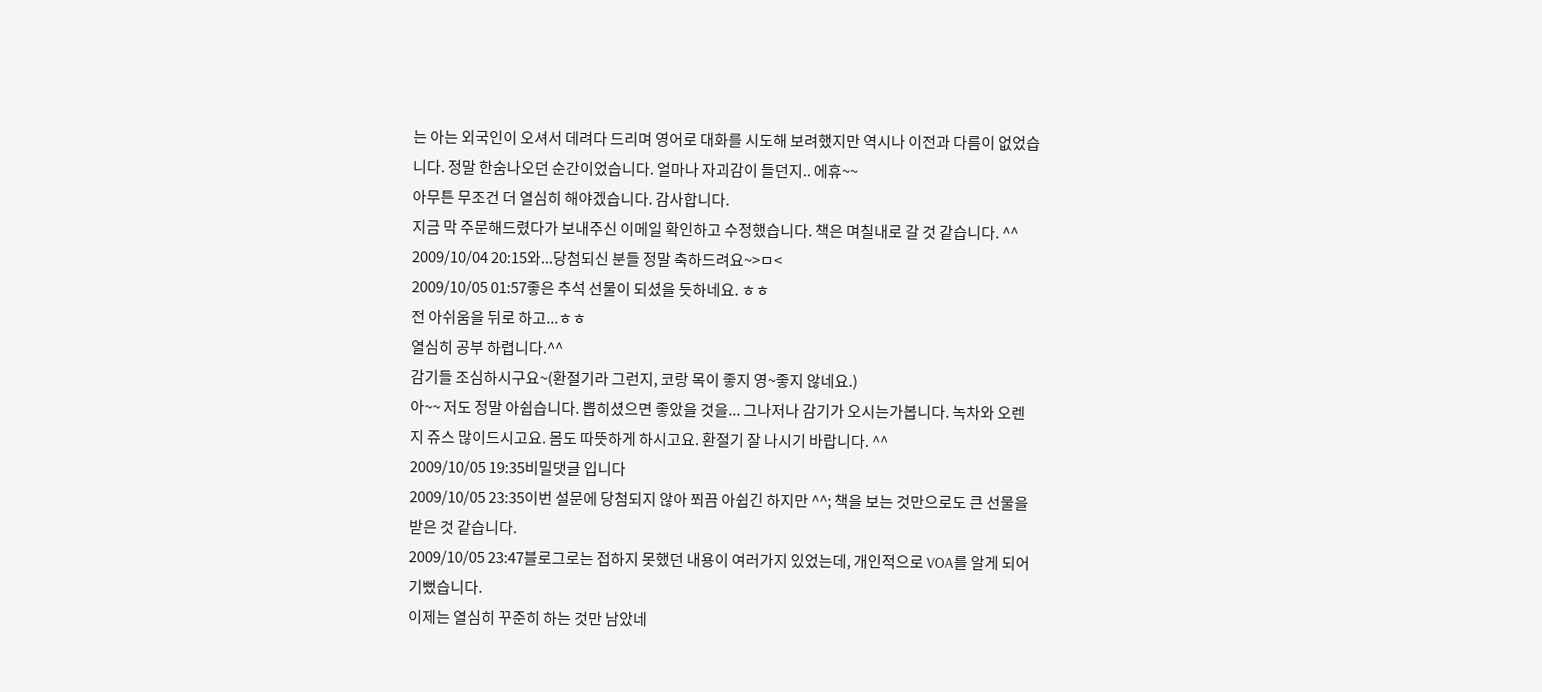는 아는 외국인이 오셔서 데려다 드리며 영어로 대화를 시도해 보려했지만 역시나 이전과 다름이 없었습니다. 정말 한숨나오던 순간이었습니다. 얼마나 자괴감이 들던지.. 에휴~~
아무튼 무조건 더 열심히 해야겠습니다. 감사합니다.
지금 막 주문해드렸다가 보내주신 이메일 확인하고 수정했습니다. 책은 며칠내로 갈 것 같습니다. ^^
2009/10/04 20:15와...당첨되신 분들 정말 축하드려요~>ㅁ<
2009/10/05 01:57좋은 추석 선물이 되셨을 듯하네요. ㅎㅎ
전 아쉬움을 뒤로 하고...ㅎㅎ
열심히 공부 하렵니다.^^
감기들 조심하시구요~(환절기라 그런지, 코랑 목이 좋지 영~좋지 않네요.)
아~~ 저도 정말 아쉽습니다. 뽑히셨으면 좋았을 것을... 그나저나 감기가 오시는가봅니다. 녹차와 오렌지 쥬스 많이드시고요. 몸도 따뜻하게 하시고요. 환절기 잘 나시기 바랍니다. ^^
2009/10/05 19:35비밀댓글 입니다
2009/10/05 23:35이번 설문에 당첨되지 않아 쬐끔 아쉽긴 하지만 ^^; 책을 보는 것만으로도 큰 선물을 받은 것 같습니다.
2009/10/05 23:47블로그로는 접하지 못했던 내용이 여러가지 있었는데, 개인적으로 VOA를 알게 되어 기뻤습니다.
이제는 열심히 꾸준히 하는 것만 남았네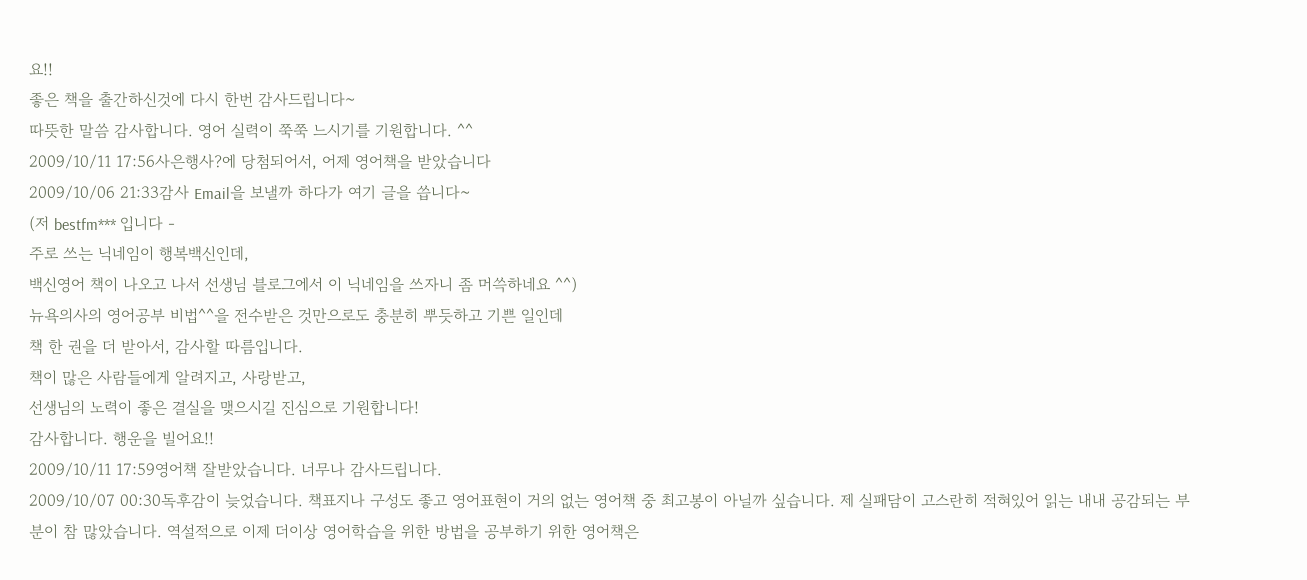요!!
좋은 책을 출간하신것에 다시 한번 감사드립니다~
따뜻한 말씀 감사합니다. 영어 실력이 쭉쭉 느시기를 기원합니다. ^^
2009/10/11 17:56사은행사?에 당첨되어서, 어제 영어책을 받았습니다
2009/10/06 21:33감사 Email을 보낼까 하다가 여기 글을 씁니다~
(저 bestfm*** 입니다 -
주로 쓰는 닉네임이 행복백신인데,
백신영어 책이 나오고 나서 선생님 블로그에서 이 닉네임을 쓰자니 좀 머쓱하네요 ^^)
뉴욕의사의 영어공부 비법^^을 전수받은 것만으로도 충분히 뿌듯하고 기쁜 일인데
책 한 권을 더 받아서, 감사할 따름입니다.
책이 많은 사람들에게 알려지고, 사랑받고,
선생님의 노력이 좋은 결실을 맺으시길 진심으로 기원합니다!
감사합니다. 행운을 빌어요!!
2009/10/11 17:59영어책 잘받았습니다. 너무나 감사드립니다.
2009/10/07 00:30독후감이 늦었습니다. 책표지나 구성도 좋고 영어표현이 거의 없는 영어책 중 최고봉이 아닐까 싶습니다. 제 실패담이 고스란히 적혀있어 읽는 내내 공감되는 부분이 참 많았습니다. 역설적으로 이제 더이상 영어학습을 위한 방법을 공부하기 위한 영어책은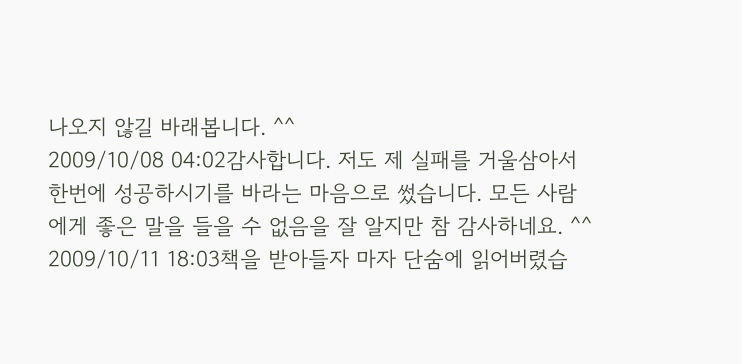나오지 않길 바래봅니다. ^^
2009/10/08 04:02감사합니다. 저도 제 실패를 거울삼아서 한번에 성공하시기를 바라는 마음으로 썼습니다. 모든 사람에게 좋은 말을 들을 수 없음을 잘 알지만 참 감사하네요. ^^
2009/10/11 18:03책을 받아들자 마자 단숨에 읽어버렸습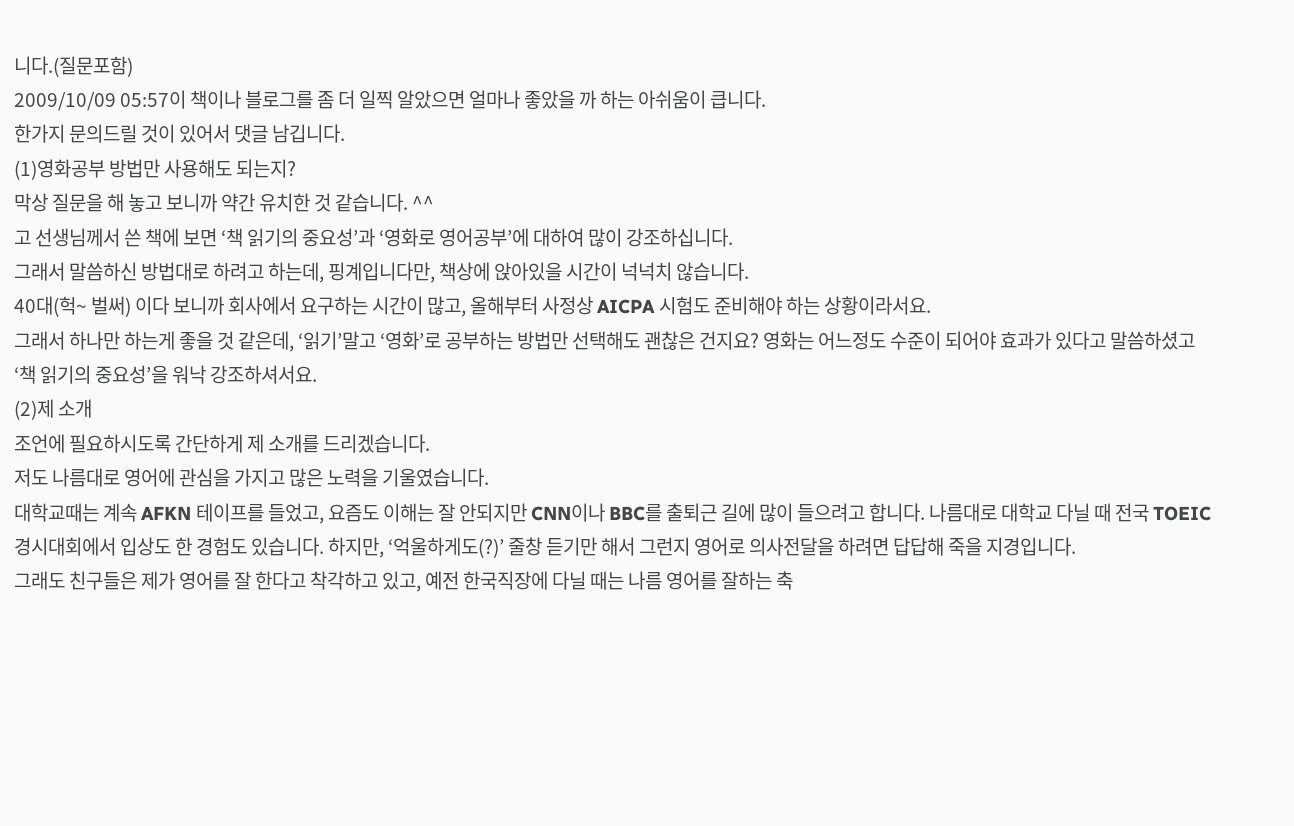니다.(질문포함)
2009/10/09 05:57이 책이나 블로그를 좀 더 일찍 알았으면 얼마나 좋았을 까 하는 아쉬움이 큽니다.
한가지 문의드릴 것이 있어서 댓글 남깁니다.
(1)영화공부 방법만 사용해도 되는지?
막상 질문을 해 놓고 보니까 약간 유치한 것 같습니다. ^^
고 선생님께서 쓴 책에 보면 ‘책 읽기의 중요성’과 ‘영화로 영어공부’에 대하여 많이 강조하십니다.
그래서 말씀하신 방법대로 하려고 하는데, 핑계입니다만, 책상에 앉아있을 시간이 넉넉치 않습니다.
40대(헉~ 벌써) 이다 보니까 회사에서 요구하는 시간이 많고, 올해부터 사정상 AICPA 시험도 준비해야 하는 상황이라서요.
그래서 하나만 하는게 좋을 것 같은데, ‘읽기’말고 ‘영화’로 공부하는 방법만 선택해도 괜찮은 건지요? 영화는 어느정도 수준이 되어야 효과가 있다고 말씀하셨고 ‘책 읽기의 중요성’을 워낙 강조하셔서요.
(2)제 소개
조언에 필요하시도록 간단하게 제 소개를 드리겠습니다.
저도 나름대로 영어에 관심을 가지고 많은 노력을 기울였습니다.
대학교때는 계속 AFKN 테이프를 들었고, 요즘도 이해는 잘 안되지만 CNN이나 BBC를 출퇴근 길에 많이 들으려고 합니다. 나름대로 대학교 다닐 때 전국 TOEIC 경시대회에서 입상도 한 경험도 있습니다. 하지만, ‘억울하게도(?)’ 줄창 듣기만 해서 그런지 영어로 의사전달을 하려면 답답해 죽을 지경입니다.
그래도 친구들은 제가 영어를 잘 한다고 착각하고 있고, 예전 한국직장에 다닐 때는 나름 영어를 잘하는 축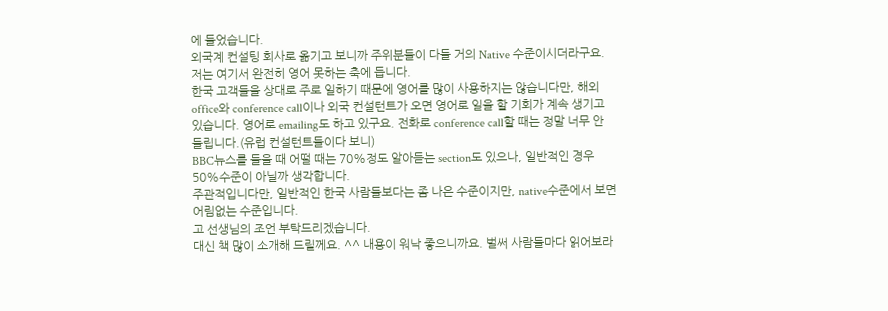에 들었습니다.
외국계 컨설팅 회사로 옮기고 보니까 주위분들이 다들 거의 Native 수준이시더라구요. 저는 여기서 완전히 영어 못하는 축에 듭니다.
한국 고객들을 상대로 주로 일하기 때문에 영어를 많이 사용하지는 않습니다만, 해외 office와 conference call이나 외국 컨설턴트가 오면 영어로 일을 할 기회가 계속 생기고 있습니다. 영어로 emailing도 하고 있구요. 전화로 conference call할 때는 정말 너무 안 들립니다.(유럽 컨설턴트들이다 보니)
BBC뉴스를 들을 때 어떨 때는 70%정도 알아듣는 section도 있으나, 일반적인 경우 50%수준이 아닐까 생각합니다.
주관적입니다만, 일반적인 한국 사람들보다는 좀 나은 수준이지만, native수준에서 보면 어림없는 수준입니다.
고 선생님의 조언 부탁드리겠습니다.
대신 책 많이 소개해 드릴께요. ^^ 내용이 워낙 좋으니까요. 벌써 사람들마다 읽어보라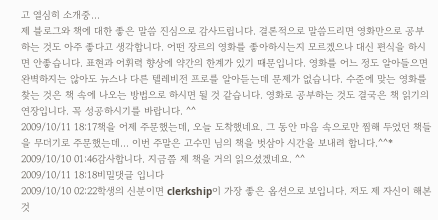고 열심히 소개중…
제 블로그와 책에 대한 좋은 말씀 진심으로 감사드립니다. 결론적으로 말씀드리면 영화만으로 공부하는 것도 아주 좋다고 생각합니다. 어떤 장르의 영화를 좋아하시는지 모르겠으나 대신 편식을 하시면 안좋습니다. 표현과 어휘력 향상에 약간의 한계가 있기 때문입니다. 영화를 어느 정도 알아들으면 완벽하지는 않아도 뉴스나 다른 텔레비전 프로를 알아듣는데 문제가 없습니다. 수준에 맞는 영화를 찾는 것은 책 속에 나오는 방법으로 하시면 될 것 같습니다. 영화로 공부하는 것도 결국은 책 읽기의 연장입니다. 꼭 성공하시기를 바랍니다. ^^
2009/10/11 18:17책을 어제 주문했는데, 오늘 도착했네요. 그 동안 마음 속으로만 찜해 두었던 책들을 무더기로 주문했는데... 이번 주말은 고수민 님의 책을 벗삼아 시간을 보내려 합니다.^^*
2009/10/10 01:46감사합니다. 지금쯤 제 책을 거의 읽으셨겠네요. ^^
2009/10/11 18:18비밀댓글 입니다
2009/10/10 02:22학생의 신분이면 clerkship이 가장 좋은 옵션으로 보입니다. 저도 제 자신이 해본 것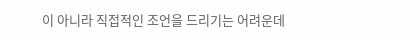이 아니라 직접적인 조언을 드리기는 어려운데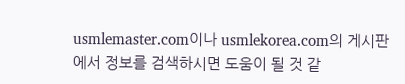usmlemaster.com이나 usmlekorea.com의 게시판에서 정보를 검색하시면 도움이 될 것 같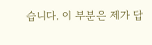습니다. 이 부분은 제가 답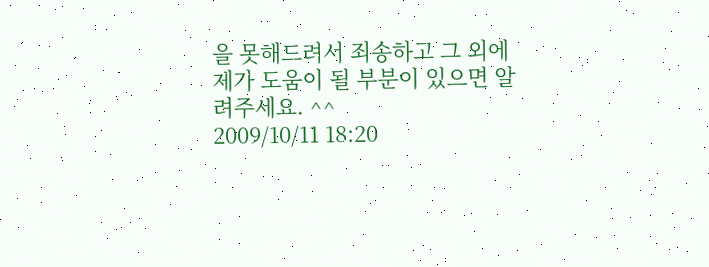을 못해드려서 죄송하고 그 외에 제가 도움이 될 부분이 있으면 알려주세요. ^^
2009/10/11 18:20